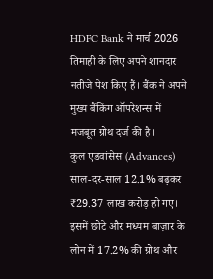HDFC Bank ने मार्च 2026 तिमाही के लिए अपने शानदार नतीजे पेश किए हैं। बैंक ने अपने मुख्य बैंकिंग ऑपरेशन्स में मजबूत ग्रोथ दर्ज की है।
कुल एडवांसेस (Advances) साल-दर-साल 12.1% बढ़कर ₹29.37 लाख करोड़ हो गए। इसमें छोटे और मध्यम बाज़ार के लोन में 17.2% की ग्रोथ और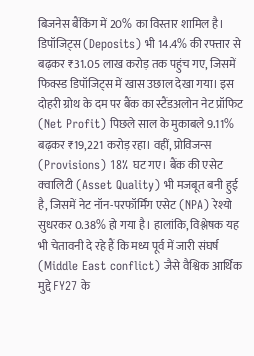बिजनेस बैंकिंग में 20% का विस्तार शामिल है। डिपॉजिट्स (Deposits) भी 14.4% की रफ्तार से बढ़कर ₹31.05 लाख करोड़ तक पहुंच गए, जिसमें फिक्स्ड डिपॉजिट्स में खास उछाल देखा गया। इस दोहरी ग्रोथ के दम पर बैंक का स्टैंडअलोन नेट प्रॉफिट (Net Profit) पिछले साल के मुकाबले 9.11% बढ़कर ₹19,221 करोड़ रहा। वहीं, प्रोविजन्स (Provisions) 18% घट गए। बैंक की एसेट क्वालिटी (Asset Quality) भी मजबूत बनी हुई है, जिसमें नेट नॉन-परफॉर्मिंग एसेट (NPA) रेश्यो सुधरकर 0.38% हो गया है। हालांकि, विश्लेषक यह भी चेतावनी दे रहे हैं कि मध्य पूर्व में जारी संघर्ष (Middle East conflict) जैसे वैश्विक आर्थिक मुद्दे FY27 के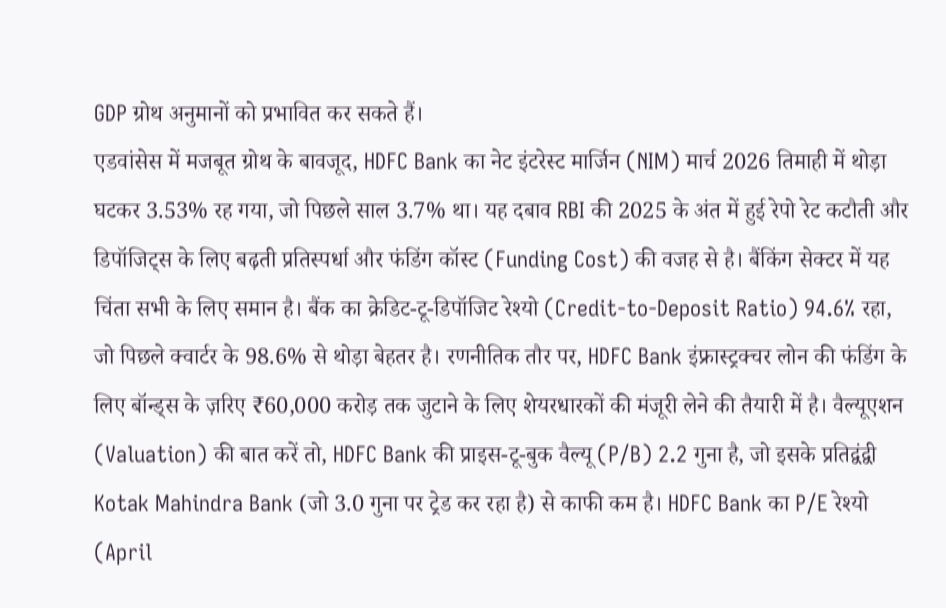GDP ग्रोथ अनुमानों को प्रभावित कर सकते हैं।
एडवांसेस में मजबूत ग्रोथ के बावजूद, HDFC Bank का नेट इंटरेस्ट मार्जिन (NIM) मार्च 2026 तिमाही में थोड़ा घटकर 3.53% रह गया, जो पिछले साल 3.7% था। यह दबाव RBI की 2025 के अंत में हुई रेपो रेट कटौती और डिपॉजिट्स के लिए बढ़ती प्रतिस्पर्धा और फंडिंग कॉस्ट (Funding Cost) की वजह से है। बैंकिंग सेक्टर में यह चिंता सभी के लिए समान है। बैंक का क्रेडिट-टू-डिपॉजिट रेश्यो (Credit-to-Deposit Ratio) 94.6% रहा, जो पिछले क्वार्टर के 98.6% से थोड़ा बेहतर है। रणनीतिक तौर पर, HDFC Bank इंफ्रास्ट्रक्चर लोन की फंडिंग के लिए बॉन्ड्स के ज़रिए ₹60,000 करोड़ तक जुटाने के लिए शेयरधारकों की मंजूरी लेने की तैयारी में है। वैल्यूएशन (Valuation) की बात करें तो, HDFC Bank की प्राइस-टू-बुक वैल्यू (P/B) 2.2 गुना है, जो इसके प्रतिद्वंद्वी Kotak Mahindra Bank (जो 3.0 गुना पर ट्रेड कर रहा है) से काफी कम है। HDFC Bank का P/E रेश्यो (April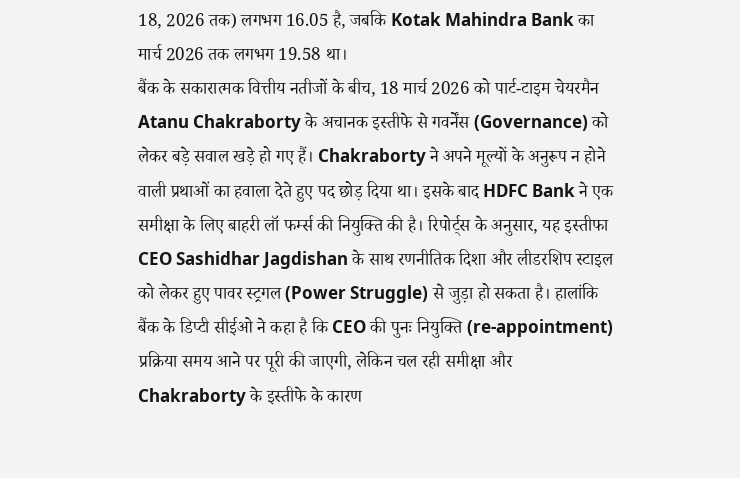18, 2026 तक) लगभग 16.05 है, जबकि Kotak Mahindra Bank का मार्च 2026 तक लगभग 19.58 था।
बैंक के सकारात्मक वित्तीय नतीजों के बीच, 18 मार्च 2026 को पार्ट-टाइम चेयरमैन Atanu Chakraborty के अचानक इस्तीफे से गवर्नेंस (Governance) को लेकर बड़े सवाल खड़े हो गए हैं। Chakraborty ने अपने मूल्यों के अनुरूप न होने वाली प्रथाओं का हवाला देते हुए पद छोड़ दिया था। इसके बाद HDFC Bank ने एक समीक्षा के लिए बाहरी लॉ फर्म्स की नियुक्ति की है। रिपोर्ट्स के अनुसार, यह इस्तीफा CEO Sashidhar Jagdishan के साथ रणनीतिक दिशा और लीडरशिप स्टाइल को लेकर हुए पावर स्ट्रगल (Power Struggle) से जुड़ा हो सकता है। हालांकि बैंक के डिप्टी सीईओ ने कहा है कि CEO की पुनः नियुक्ति (re-appointment) प्रक्रिया समय आने पर पूरी की जाएगी, लेकिन चल रही समीक्षा और Chakraborty के इस्तीफे के कारण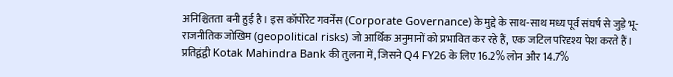अनिश्चितता बनी हुई है। इस कॉर्पोरेट गवर्नेंस (Corporate Governance) के मुद्दे के साथ-साथ मध्य पूर्व संघर्ष से जुड़े भू-राजनीतिक जोखिम (geopolitical risks) जो आर्थिक अनुमानों को प्रभावित कर रहे हैं, एक जटिल परिदृश्य पेश करते हैं।
प्रतिद्वंद्वी Kotak Mahindra Bank की तुलना में, जिसने Q4 FY26 के लिए 16.2% लोन और 14.7%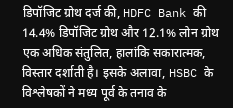डिपॉजिट ग्रोथ दर्ज की, HDFC Bank की 14.4% डिपॉजिट ग्रोथ और 12.1% लोन ग्रोथ एक अधिक संतुलित, हालांकि सकारात्मक, विस्तार दर्शाती है। इसके अलावा, HSBC के विश्लेषकों ने मध्य पूर्व के तनाव के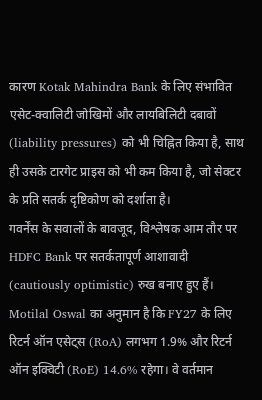कारण Kotak Mahindra Bank के लिए संभावित एसेट-क्वालिटी जोखिमों और लायबिलिटी दबावों (liability pressures) को भी चिह्नित किया है, साथ ही उसके टारगेट प्राइस को भी कम किया है, जो सेक्टर के प्रति सतर्क दृष्टिकोण को दर्शाता है।
गवर्नेंस के सवालों के बावजूद, विश्लेषक आम तौर पर HDFC Bank पर सतर्कतापूर्ण आशावादी (cautiously optimistic) रुख बनाए हुए हैं। Motilal Oswal का अनुमान है कि FY27 के लिए रिटर्न ऑन एसेट्स (RoA) लगभग 1.9% और रिटर्न ऑन इक्विटी (RoE) 14.6% रहेगा। वे वर्तमान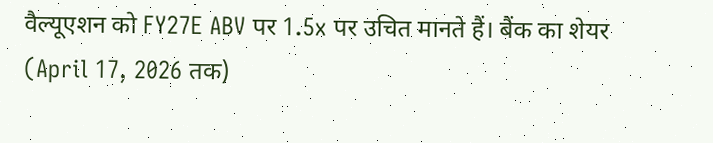वैल्यूएशन को FY27E ABV पर 1.5x पर उचित मानते हैं। बैंक का शेयर (April 17, 2026 तक)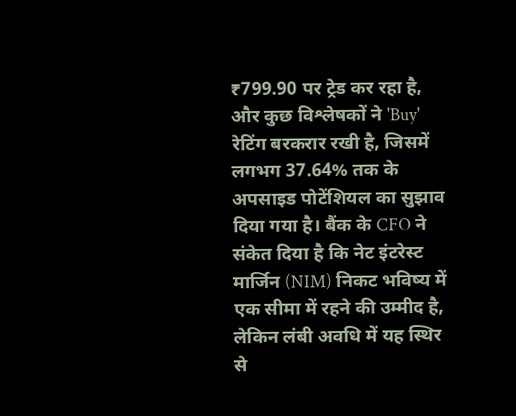₹799.90 पर ट्रेड कर रहा है, और कुछ विश्लेषकों ने 'Buy' रेटिंग बरकरार रखी है, जिसमें लगभग 37.64% तक के अपसाइड पोटेंशियल का सुझाव दिया गया है। बैंक के CFO ने संकेत दिया है कि नेट इंटरेस्ट मार्जिन (NIM) निकट भविष्य में एक सीमा में रहने की उम्मीद है, लेकिन लंबी अवधि में यह स्थिर से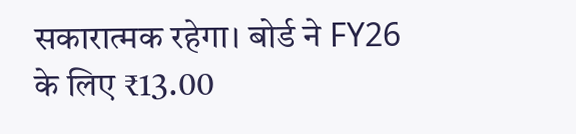सकारात्मक रहेगा। बोर्ड ने FY26 के लिए ₹13.00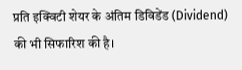प्रति इक्विटी शेयर के अंतिम डिविडेंड (Dividend) की भी सिफारिश की है।